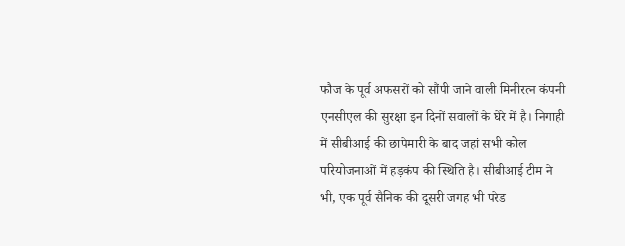फौज के पूर्व अफसरों को सौंपी जाने वाली मिनीरत्न कंपनी एनसीएल की सुरक्षा इन दिनों सवालों के घेरे में है। निगाही में सीबीआई की छापेमारी के बाद जहां सभी कोल परियोजनाओं में हड़कंप की स्थिति है। सीबीआई टीम ने भी, एक पूर्व सैनिक की दूसरी जगह भी परेड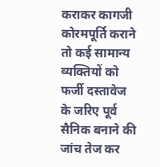कराकर कागजी कोरमपूर्ति कराने तो कई सामान्य व्यक्तियों को फर्जी दस्तावेज के जरिए पूर्व सैनिक बनाने की जांच तेज कर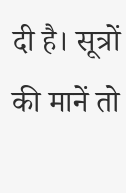दी है। सूत्रों की मानें तो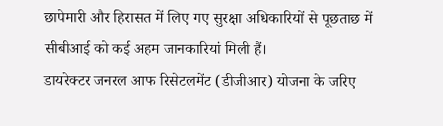छापेमारी और हिरासत में लिए गए सुरक्षा अधिकारियों से पूछताछ में सीबीआई को कई अहम जानकारियां मिली हैं।
डायरेक्टर जनरल आफ रिसेटलमेंट (डीजीआर) योजना के जरिए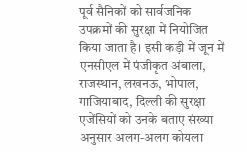पूर्व सैनिकों को सार्वजनिक उपक्रमों की सुरक्षा में नियोजित किया जाता है। इसी कड़ी में जून में एनसीएल में पंजीकृत अंबाला, राजस्थान, लखनऊ, भोपाल, गाजियाबाद, दिल्ली की सुरक्षा एजेंसियों को उनके बताए संख्या अनुसार अलग-अलग कोयला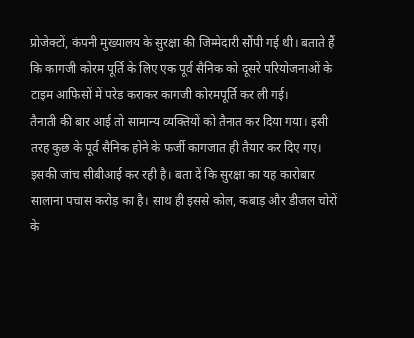प्रोजेक्टों, कंपनी मुख्यालय के सुरक्षा की जिम्मेदारी सौंपी गई थी। बताते हैं कि कागजी कोरम पूर्ति के लिए एक पूर्व सैनिक को दूसरे परियोजनाओं के टाइम आफिसों में परेड कराकर कागजी कोरमपूर्ति कर ली गई।
तैनाती की बार आई तो सामान्य व्यक्तियों को तैनात कर दिया गया। इसी तरह कुछ के पूर्व सैनिक होने के फर्जी कागजात ही तैयार कर दिए गए। इसकी जांच सीबीआई कर रही है। बता दें कि सुरक्षा का यह कारोबार सालाना पचास करोड़ का है। साथ ही इससे कोल, कबाड़ और डीजल चोरों के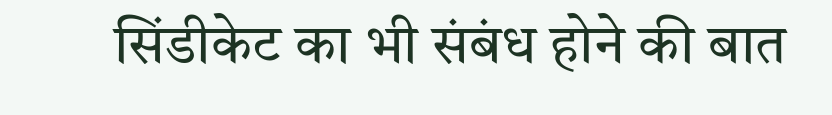सिंडीकेट का भी संबंध होने की बात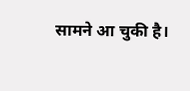सामने आ चुकी है।